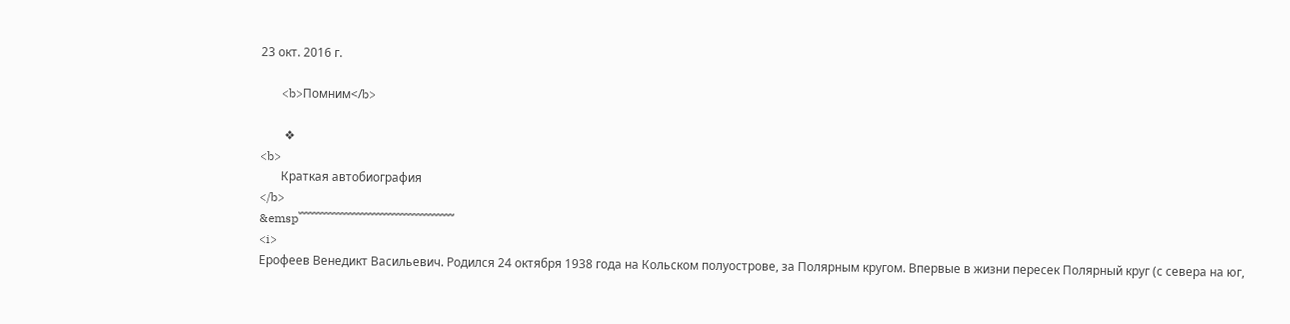23 окт. 2016 г.

       <b>Помним</b>

        ❖
<b>
       Краткая автобиография
</b>
&emsp﹌﹌﹌﹌﹌﹌﹌﹌﹌﹌﹌﹌﹌
<i>
Ерофеев Венедикт Васильевич. Родился 24 октября 1938 года на Кольском полуострове, за Полярным кругом. Впервые в жизни пересек Полярный круг (с севера на юг,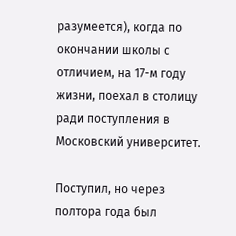разумеется), когда по окончании школы с отличием, на 17-м году жизни, поехал в столицу ради поступления в Московский университет.

Поступил, но через полтора года был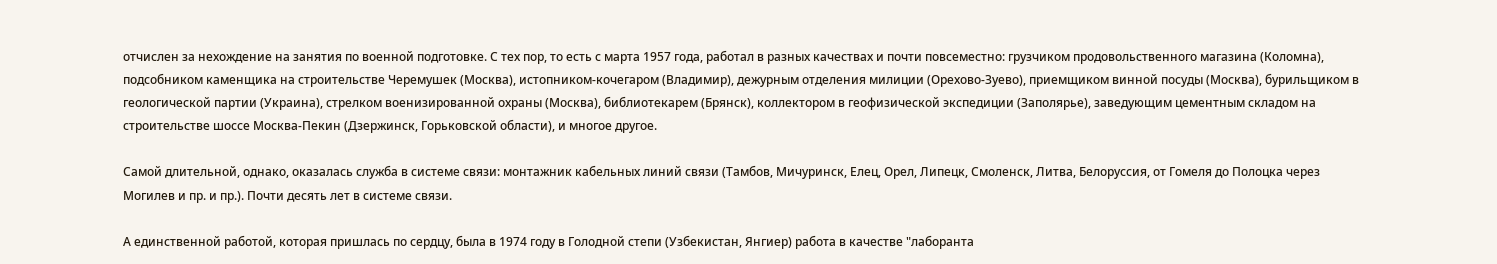отчислен за нехождение на занятия по военной подготовке. С тех пор, то есть с марта 1957 года, работал в разных качествах и почти повсеместно: грузчиком продовольственного магазина (Коломна), подсобником каменщика на строительстве Черемушек (Москва), истопником-кочегаром (Владимир), дежурным отделения милиции (Орехово-Зуево), приемщиком винной посуды (Москва), бурильщиком в геологической партии (Украина), стрелком военизированной охраны (Москва), библиотекарем (Брянск), коллектором в геофизической экспедиции (Заполярье), заведующим цементным складом на строительстве шоссе Москва-Пекин (Дзержинск, Горьковской области), и многое другое.

Самой длительной, однако, оказалась служба в системе связи: монтажник кабельных линий связи (Тамбов, Мичуринск, Елец, Орел, Липецк, Смоленск, Литва, Белоруссия, от Гомеля до Полоцка через Могилев и пр. и пр.). Почти десять лет в системе связи.

А единственной работой, которая пришлась по сердцу, была в 1974 году в Голодной степи (Узбекистан, Янгиер) работа в качестве "лаборанта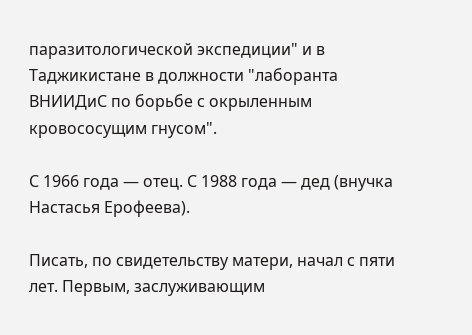паразитологической экспедиции" и в Таджикистане в должности "лаборанта ВНИИДиС по борьбе с окрыленным кровососущим гнусом".

С 1966 года — отец. С 1988 года — дед (внучка Настасья Ерофеева).

Писать, по свидетельству матери, начал с пяти лет. Первым, заслуживающим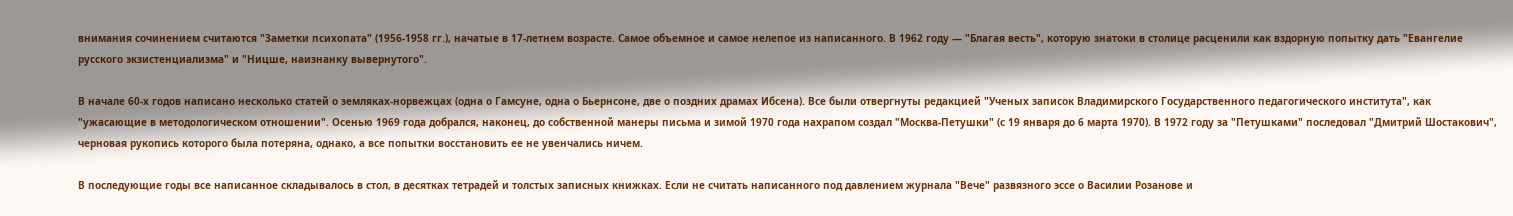внимания сочинением считаются "Заметки психопата" (1956-1958 гг.), начатые в 17-летнем возрасте. Самое объемное и самое нелепое из написанного. В 1962 году — "Благая весть", которую знатоки в столице расценили как вздорную попытку дать "Евангелие русского экзистенциализма" и "Ницше, наизнанку вывернутого".

В начале 60-х годов написано несколько статей о земляках-норвежцах (одна о Гамсуне, одна о Бьернсоне, две о поздних драмах Ибсена). Все были отвергнуты редакцией "Ученых записок Владимирского Государственного педагогического института", как "ужасающие в методологическом отношении". Осенью 1969 года добрался, наконец, до собственной манеры письма и зимой 1970 года нахрапом создал "Москва-Петушки" (с 19 января до 6 марта 1970). В 1972 году за "Петушками" последовал "Дмитрий Шостакович", черновая рукопись которого была потеряна, однако, а все попытки восстановить ее не увенчались ничем.

В последующие годы все написанное складывалось в стол, в десятках тетрадей и толстых записных книжках. Если не считать написанного под давлением журнала "Вече" развязного эссе о Василии Розанове и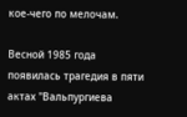кое-чего по мелочам.

Весной 1985 года появилась трагедия в пяти актах "Вальпургиева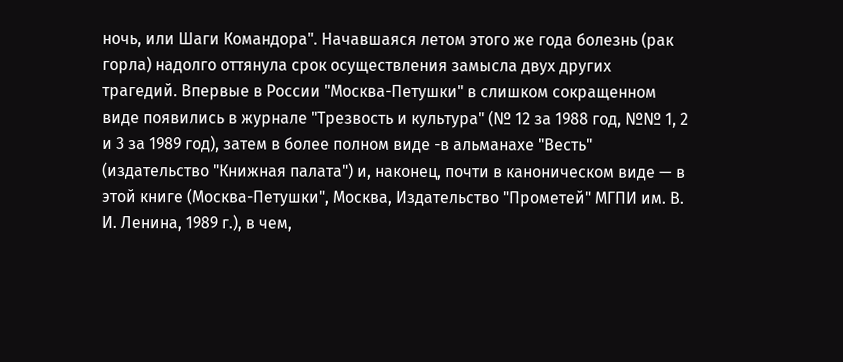ночь, или Шаги Командора". Начавшаяся летом этого же года болезнь (рак горла) надолго оттянула срок осуществления замысла двух других трагедий. Впервые в России "Москва-Петушки" в слишком сокращенном виде появились в журнале "Трезвость и культура" (№ 12 за 1988 год, №№ 1, 2 и 3 за 1989 год), затем в более полном виде -в альманахе "Весть" (издательство "Книжная палата") и, наконец, почти в каноническом виде — в этой книге (Москва-Петушки", Москва, Издательство "Прометей" МГПИ им. В. И. Ленина, 1989 г.), в чем,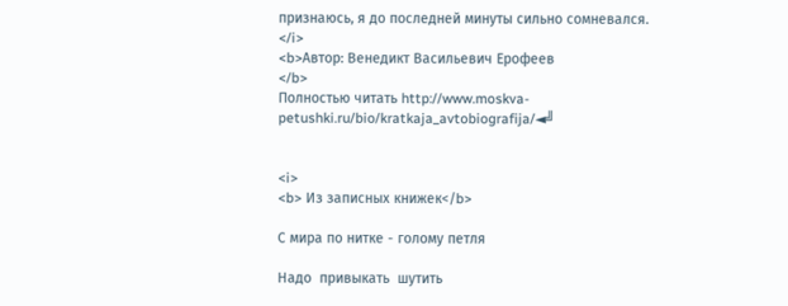признаюсь, я до последней минуты сильно сомневался.
</i>
<b>Автор: Венедикт Васильевич Ерофеев
</b>
Полностью читать http://www.moskva-petushki.ru/bio/kratkaja_avtobiografija/◄╝


<i>
<b> Из записных книжек</b>

С мира по нитке - голому петля

Надо  привыкать  шутить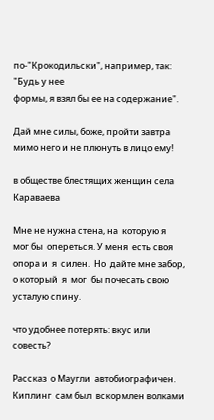по-"Крокодильски", например, так:  "Будь у нее
формы, я взял бы ее на содержание".

Дай мне силы, боже, пройти завтра мимо него и не плюнуть в лицо ему!

в обществе блестящих женщин села Караваева

Мне не нужна стена, на  которую я  мог бы  опереться. У меня  есть своя
опора и  я  силен.  Но  дайте мне забор, о который  я  мог  бы почесать свою
усталую спину.

что удобнее потерять: вкус или совесть?

Рассказ  о Маугли  автобиографичен. Киплинг  сам был  вскормлен волками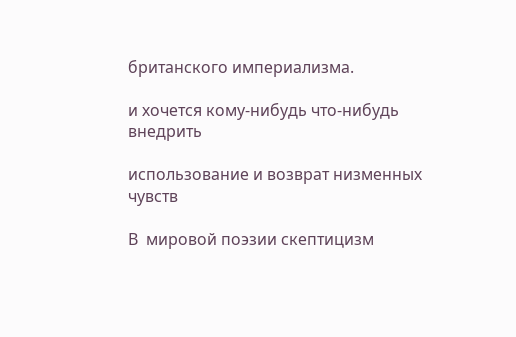британского империализма.

и хочется кому-нибудь что-нибудь внедрить

использование и возврат низменных чувств

В  мировой поэзии скептицизм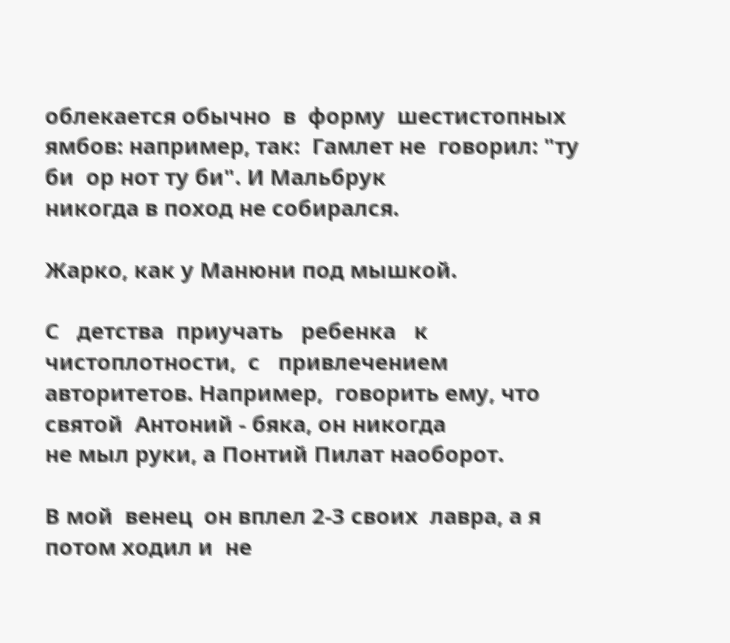облекается обычно  в  форму  шестистопных
ямбов: например, так:  Гамлет не  говорил: "ту би  ор нот ту би". И Мальбрук
никогда в поход не собирался.

Жарко, как у Манюни под мышкой.

С   детства  приучать   ребенка   к   чистоплотности,  с   привлечением
авторитетов. Например,  говорить ему, что святой  Антоний - бяка, он никогда
не мыл руки, а Понтий Пилат наоборот.

В мой  венец  он вплел 2-3 своих  лавра, а я потом ходил и  не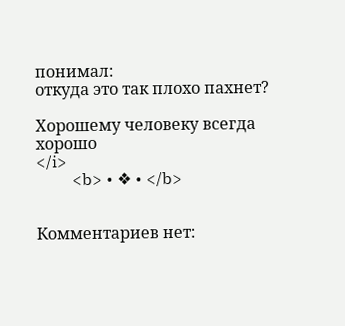понимал:
откуда это так плохо пахнет?

Хорошему человеку всегда хорошо
</i>
         <b> • ❖ • </b>


Комментариев нет: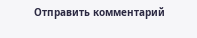Отправить комментарий